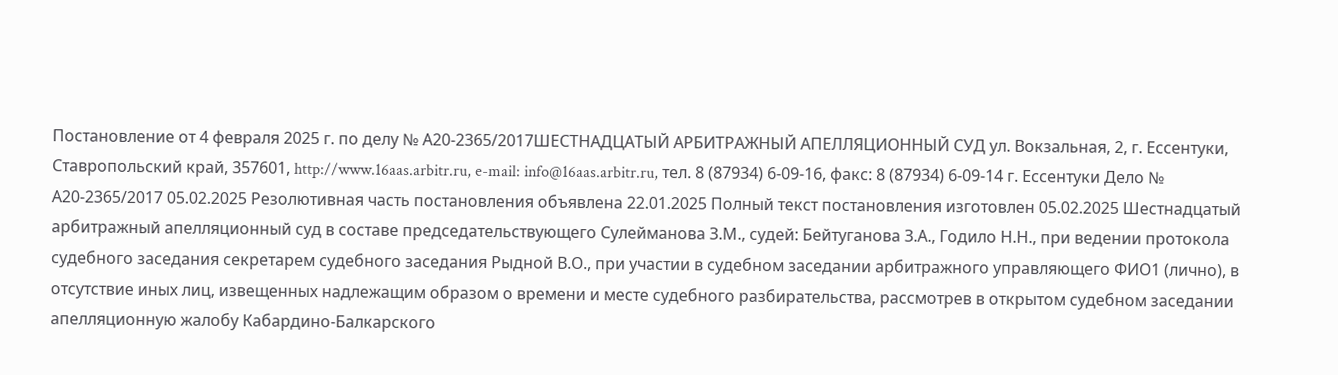Постановление от 4 февраля 2025 г. по делу № А20-2365/2017ШЕСТНАДЦАТЫЙ АРБИТРАЖНЫЙ АПЕЛЛЯЦИОННЫЙ СУД ул. Вокзальная, 2, г. Ессентуки, Ставропольский край, 357601, http://www.16aas.arbitr.ru, e-mail: info@16aas.arbitr.ru, тел. 8 (87934) 6-09-16, факс: 8 (87934) 6-09-14 г. Ессентуки Дело № А20-2365/2017 05.02.2025 Резолютивная часть постановления объявлена 22.01.2025 Полный текст постановления изготовлен 05.02.2025 Шестнадцатый арбитражный апелляционный суд в составе председательствующего Сулейманова З.М., судей: Бейтуганова З.А., Годило Н.Н., при ведении протокола судебного заседания секретарем судебного заседания Рыдной В.О., при участии в судебном заседании арбитражного управляющего ФИО1 (лично), в отсутствие иных лиц, извещенных надлежащим образом о времени и месте судебного разбирательства, рассмотрев в открытом судебном заседании апелляционную жалобу Кабардино-Балкарского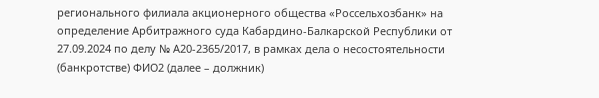регионального филиала акционерного общества «Россельхозбанк» на определение Арбитражного суда Кабардино-Балкарской Республики от 27.09.2024 по делу № А20-2365/2017, в рамках дела о несостоятельности (банкротстве) ФИО2 (далее – должник)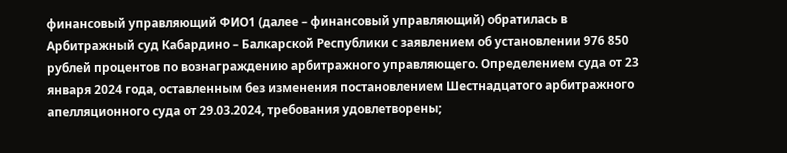финансовый управляющий ФИО1 (далее – финансовый управляющий) обратилась в Арбитражный суд Кабардино – Балкарской Республики с заявлением об установлении 976 850 рублей процентов по вознаграждению арбитражного управляющего. Определением суда от 23 января 2024 года, оставленным без изменения постановлением Шестнадцатого арбитражного апелляционного суда от 29.03.2024, требования удовлетворены;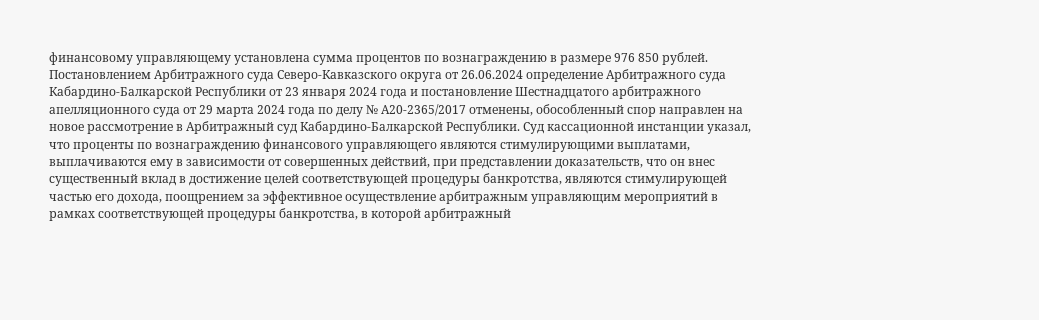финансовому управляющему установлена сумма процентов по вознаграждению в размере 976 850 рублей. Постановлением Арбитражного суда Северо-Кавказского округа от 26.06.2024 определение Арбитражного суда Кабардино-Балкарской Республики от 23 января 2024 года и постановление Шестнадцатого арбитражного апелляционного суда от 29 марта 2024 года по делу № А20-2365/2017 отменены, обособленный спор направлен на новое рассмотрение в Арбитражный суд Кабардино-Балкарской Республики. Суд кассационной инстанции указал, что проценты по вознаграждению финансового управляющего являются стимулирующими выплатами, выплачиваются ему в зависимости от совершенных действий, при представлении доказательств, что он внес существенный вклад в достижение целей соответствующей процедуры банкротства, являются стимулирующей частью его дохода, поощрением за эффективное осуществление арбитражным управляющим мероприятий в рамках соответствующей процедуры банкротства, в которой арбитражный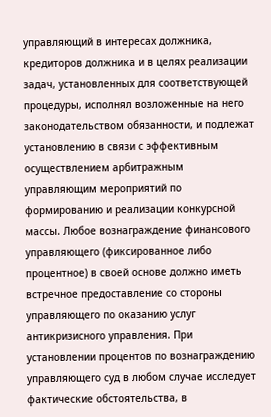управляющий в интересах должника, кредиторов должника и в целях реализации задач, установленных для соответствующей процедуры, исполнял возложенные на него законодательством обязанности, и подлежат установлению в связи с эффективным осуществлением арбитражным управляющим мероприятий по формированию и реализации конкурсной массы. Любое вознаграждение финансового управляющего (фиксированное либо процентное) в своей основе должно иметь встречное предоставление со стороны управляющего по оказанию услуг антикризисного управления. При установлении процентов по вознаграждению управляющего суд в любом случае исследует фактические обстоятельства, в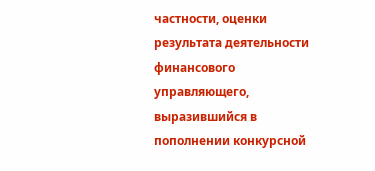частности, оценки результата деятельности финансового управляющего, выразившийся в пополнении конкурсной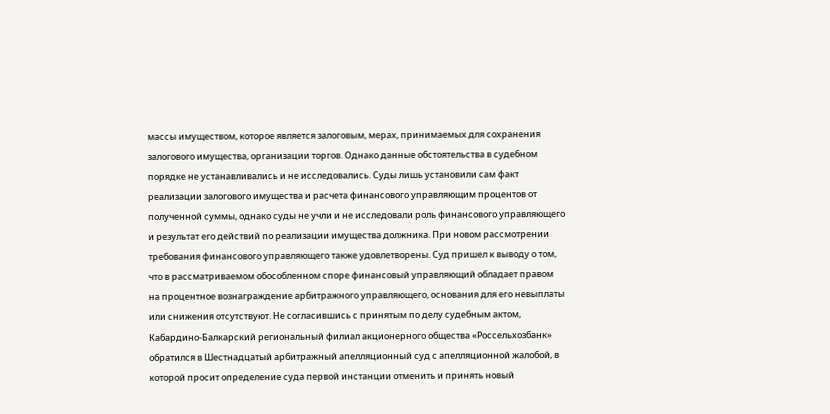массы имуществом, которое является залоговым, мерах, принимаемых для сохранения залогового имущества, организации торгов. Однако данные обстоятельства в судебном порядке не устанавливались и не исследовались. Суды лишь установили сам факт реализации залогового имущества и расчета финансового управляющим процентов от полученной суммы, однако суды не учли и не исследовали роль финансового управляющего и результат его действий по реализации имущества должника. При новом рассмотрении требования финансового управляющего также удовлетворены. Суд пришел к выводу о том, что в рассматриваемом обособленном споре финансовый управляющий обладает правом на процентное вознаграждение арбитражного управляющего, основания для его невыплаты или снижения отсутствуют. Не согласившись с принятым по делу судебным актом, Кабардино-Балкарский региональный филиал акционерного общества «Россельхозбанк» обратился в Шестнадцатый арбитражный апелляционный суд с апелляционной жалобой, в которой просит определение суда первой инстанции отменить и принять новый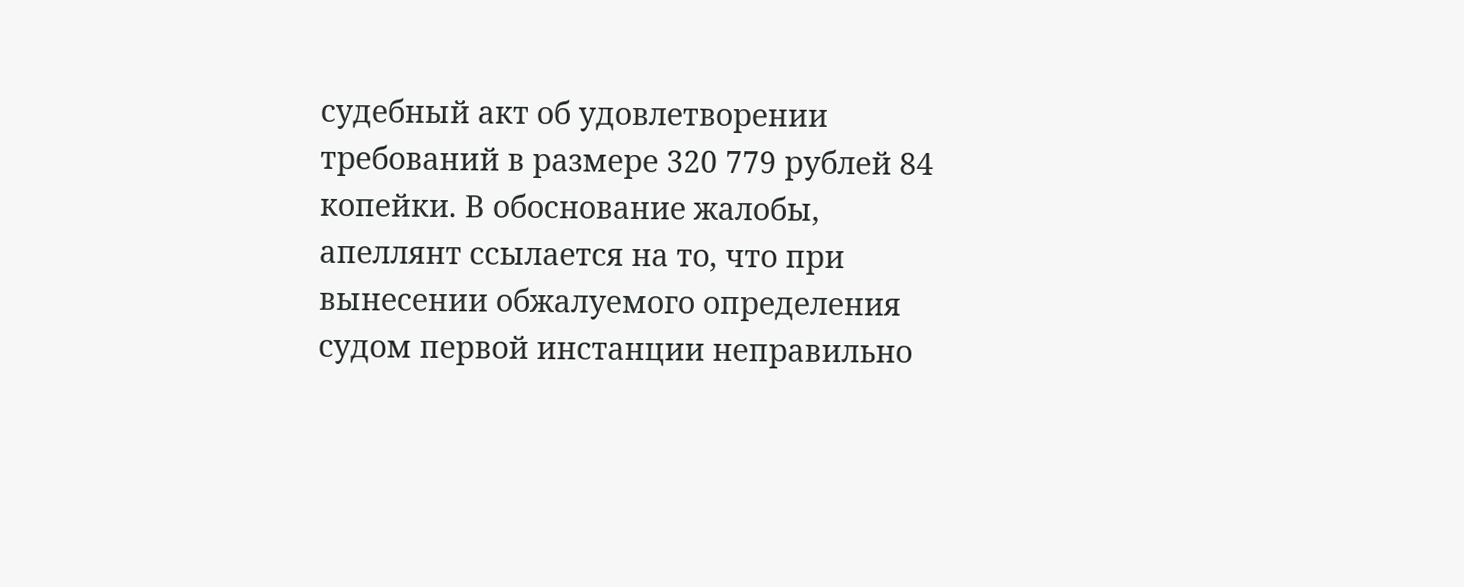судебный акт об удовлетворении требований в размере 320 779 рублей 84 копейки. В обоснование жалобы, апеллянт ссылается на то, что при вынесении обжалуемого определения судом первой инстанции неправильно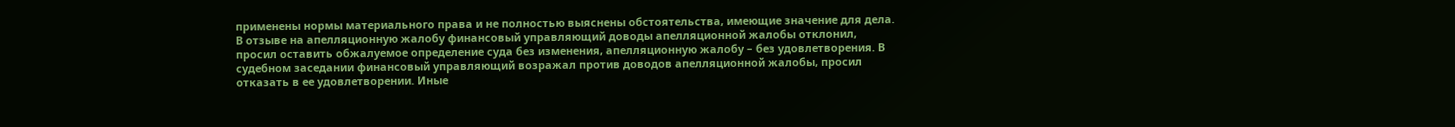применены нормы материального права и не полностью выяснены обстоятельства, имеющие значение для дела. В отзыве на апелляционную жалобу финансовый управляющий доводы апелляционной жалобы отклонил, просил оставить обжалуемое определение суда без изменения, апелляционную жалобу – без удовлетворения. В судебном заседании финансовый управляющий возражал против доводов апелляционной жалобы, просил отказать в ее удовлетворении. Иные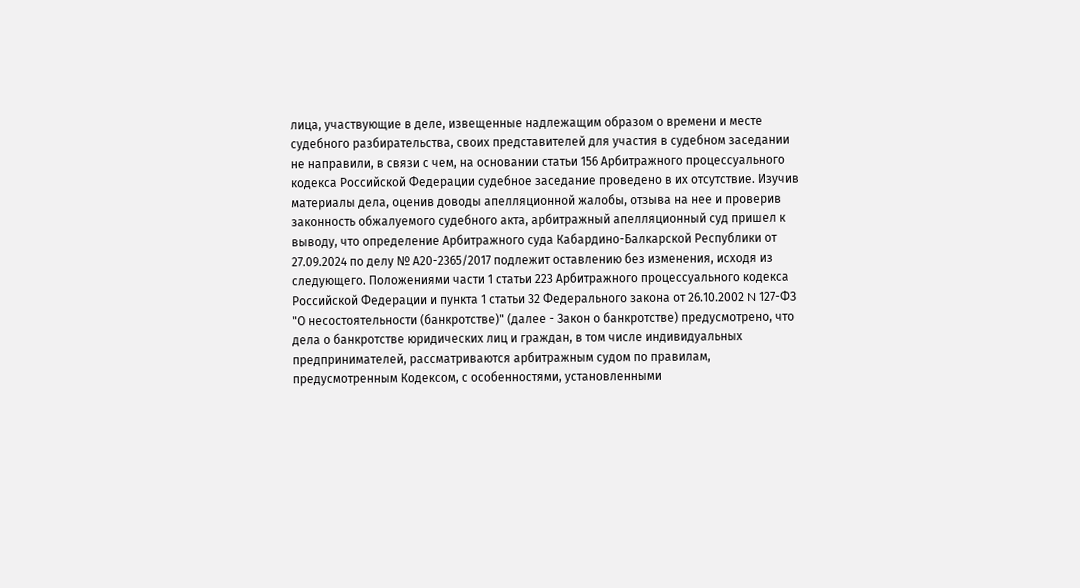лица, участвующие в деле, извещенные надлежащим образом о времени и месте судебного разбирательства, своих представителей для участия в судебном заседании не направили, в связи с чем, на основании статьи 156 Арбитражного процессуального кодекса Российской Федерации судебное заседание проведено в их отсутствие. Изучив материалы дела, оценив доводы апелляционной жалобы, отзыва на нее и проверив законность обжалуемого судебного акта, арбитражный апелляционный суд пришел к выводу, что определение Арбитражного суда Кабардино-Балкарской Республики от 27.09.2024 по делу № А20-2365/2017 подлежит оставлению без изменения, исходя из следующего. Положениями части 1 статьи 223 Арбитражного процессуального кодекса Российской Федерации и пункта 1 статьи 32 Федерального закона от 26.10.2002 N 127-ФЗ "О несостоятельности (банкротстве)" (далее - Закон о банкротстве) предусмотрено, что дела о банкротстве юридических лиц и граждан, в том числе индивидуальных предпринимателей, рассматриваются арбитражным судом по правилам, предусмотренным Кодексом, с особенностями, установленными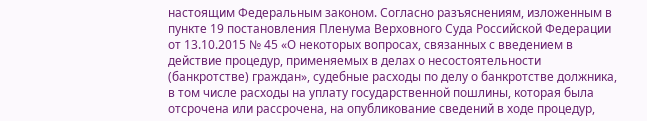настоящим Федеральным законом. Согласно разъяснениям, изложенным в пункте 19 постановления Пленума Верховного Суда Российской Федерации от 13.10.2015 № 45 «О некоторых вопросах, связанных с введением в действие процедур, применяемых в делах о несостоятельности (банкротстве) граждан», судебные расходы по делу о банкротстве должника, в том числе расходы на уплату государственной пошлины, которая была отсрочена или рассрочена, на опубликование сведений в ходе процедур,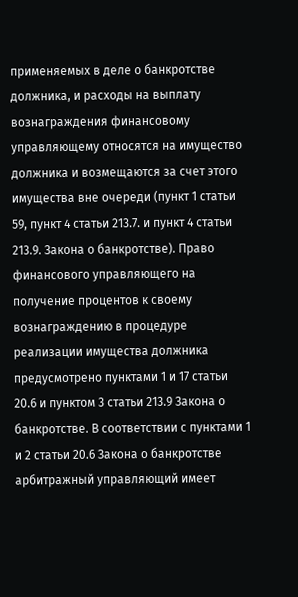применяемых в деле о банкротстве должника, и расходы на выплату вознаграждения финансовому управляющему относятся на имущество должника и возмещаются за счет этого имущества вне очереди (пункт 1 статьи 59, пункт 4 статьи 213.7. и пункт 4 статьи 213.9. Закона о банкротстве). Право финансового управляющего на получение процентов к своему вознаграждению в процедуре реализации имущества должника предусмотрено пунктами 1 и 17 статьи 20.6 и пунктом 3 статьи 213.9 Закона о банкротстве. В соответствии с пунктами 1 и 2 статьи 20.6 Закона о банкротстве арбитражный управляющий имеет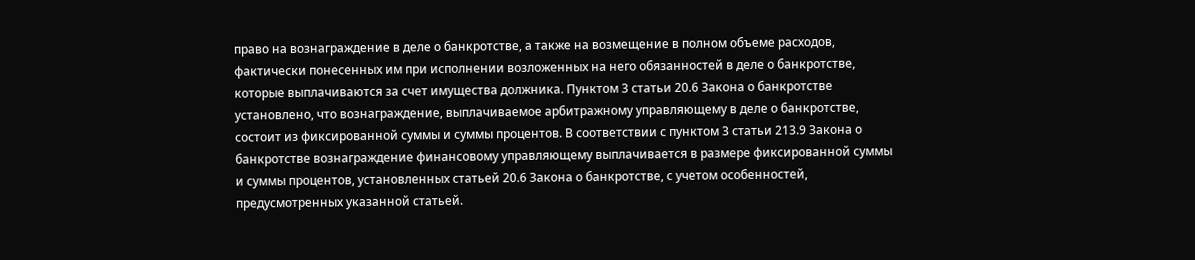право на вознаграждение в деле о банкротстве, а также на возмещение в полном объеме расходов, фактически понесенных им при исполнении возложенных на него обязанностей в деле о банкротстве, которые выплачиваются за счет имущества должника. Пунктом 3 статьи 20.6 Закона о банкротстве установлено, что вознаграждение, выплачиваемое арбитражному управляющему в деле о банкротстве, состоит из фиксированной суммы и суммы процентов. В соответствии с пунктом 3 статьи 213.9 Закона о банкротстве вознаграждение финансовому управляющему выплачивается в размере фиксированной суммы и суммы процентов, установленных статьей 20.6 Закона о банкротстве, с учетом особенностей, предусмотренных указанной статьей.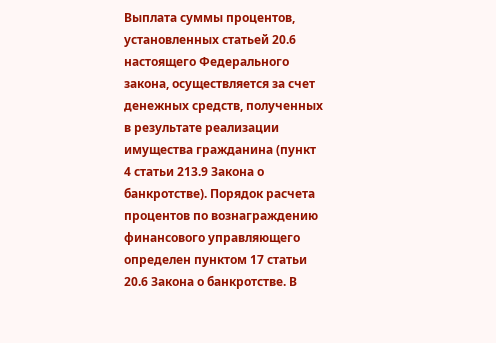Выплата суммы процентов, установленных статьей 20.6 настоящего Федерального закона, осуществляется за счет денежных средств, полученных в результате реализации имущества гражданина (пункт 4 статьи 213.9 Закона о банкротстве). Порядок расчета процентов по вознаграждению финансового управляющего определен пунктом 17 статьи 20.6 Закона о банкротстве. В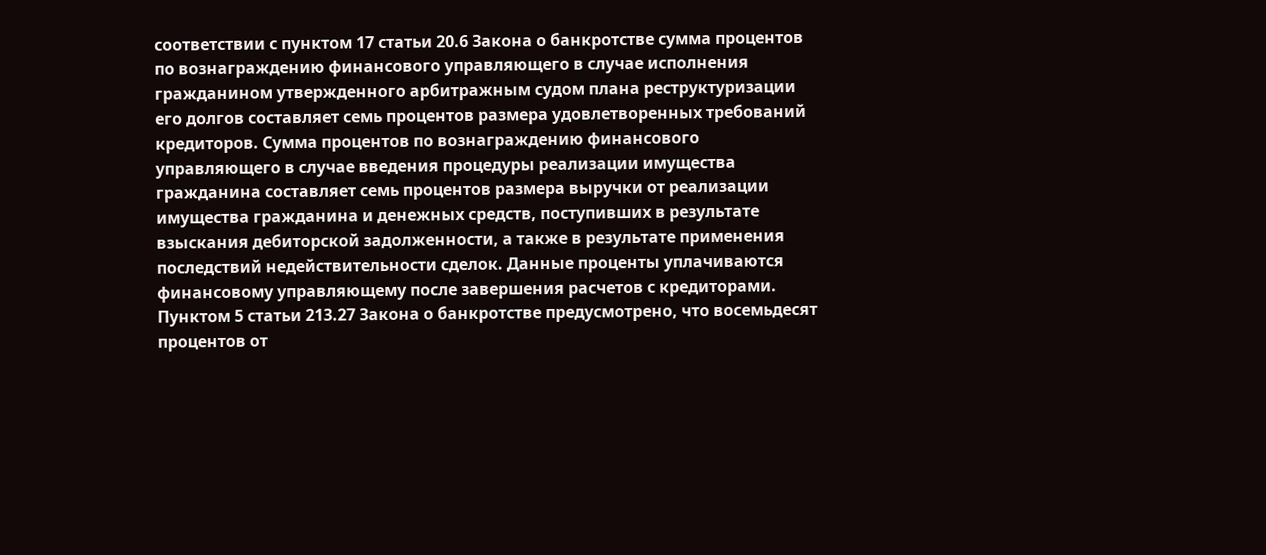соответствии с пунктом 17 статьи 20.6 Закона о банкротстве сумма процентов по вознаграждению финансового управляющего в случае исполнения гражданином утвержденного арбитражным судом плана реструктуризации его долгов составляет семь процентов размера удовлетворенных требований кредиторов. Сумма процентов по вознаграждению финансового управляющего в случае введения процедуры реализации имущества гражданина составляет семь процентов размера выручки от реализации имущества гражданина и денежных средств, поступивших в результате взыскания дебиторской задолженности, а также в результате применения последствий недействительности сделок. Данные проценты уплачиваются финансовому управляющему после завершения расчетов с кредиторами. Пунктом 5 статьи 213.27 Закона о банкротстве предусмотрено, что восемьдесят процентов от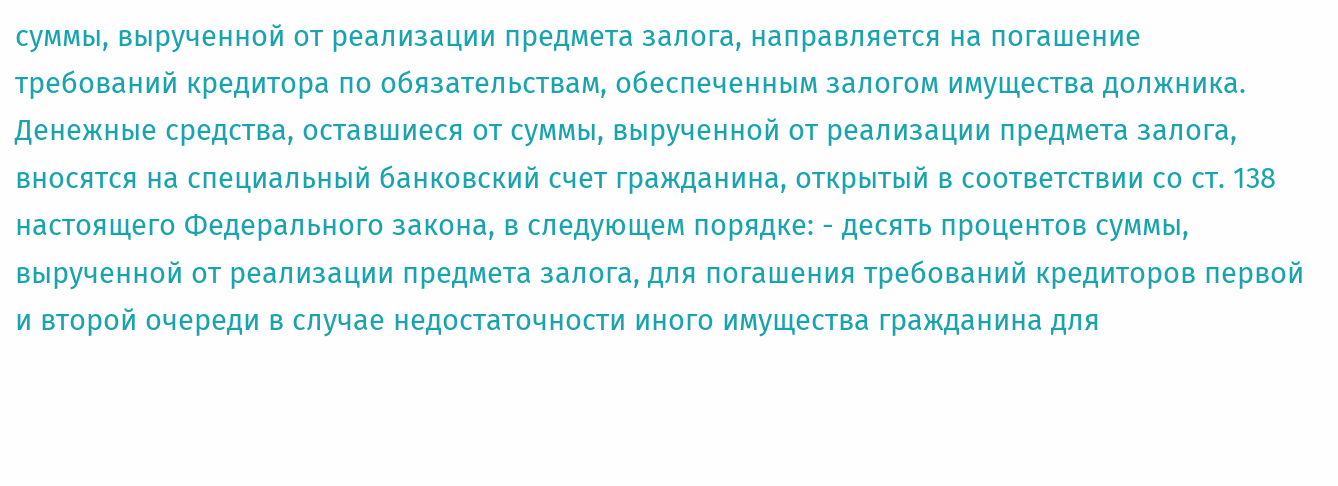суммы, вырученной от реализации предмета залога, направляется на погашение требований кредитора по обязательствам, обеспеченным залогом имущества должника. Денежные средства, оставшиеся от суммы, вырученной от реализации предмета залога, вносятся на специальный банковский счет гражданина, открытый в соответствии со ст. 138 настоящего Федерального закона, в следующем порядке: - десять процентов суммы, вырученной от реализации предмета залога, для погашения требований кредиторов первой и второй очереди в случае недостаточности иного имущества гражданина для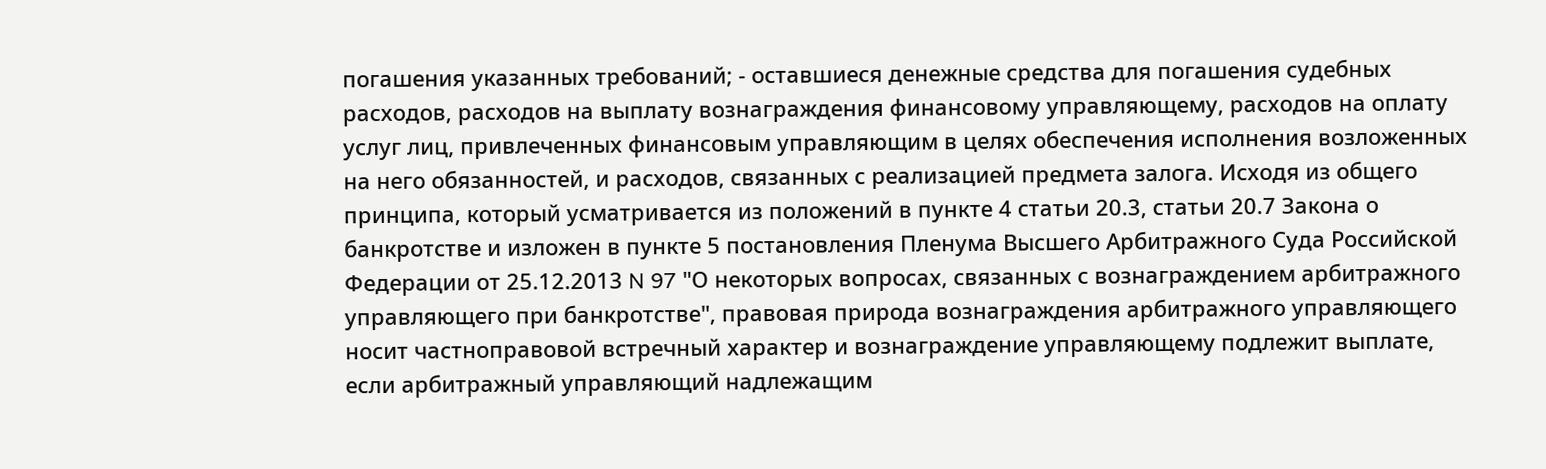погашения указанных требований; - оставшиеся денежные средства для погашения судебных расходов, расходов на выплату вознаграждения финансовому управляющему, расходов на оплату услуг лиц, привлеченных финансовым управляющим в целях обеспечения исполнения возложенных на него обязанностей, и расходов, связанных с реализацией предмета залога. Исходя из общего принципа, который усматривается из положений в пункте 4 статьи 20.3, статьи 20.7 Закона о банкротстве и изложен в пункте 5 постановления Пленума Высшего Арбитражного Суда Российской Федерации от 25.12.2013 N 97 "О некоторых вопросах, связанных с вознаграждением арбитражного управляющего при банкротстве", правовая природа вознаграждения арбитражного управляющего носит частноправовой встречный характер и вознаграждение управляющему подлежит выплате, если арбитражный управляющий надлежащим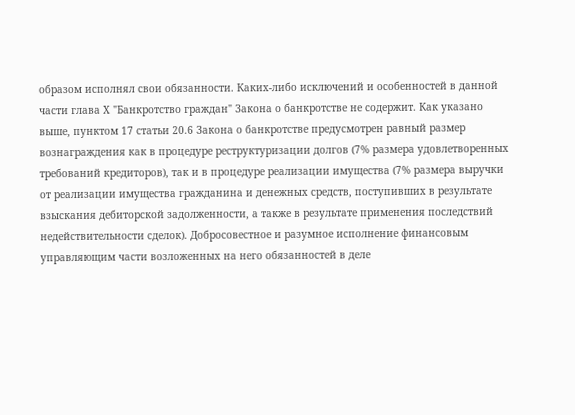образом исполнял свои обязанности. Каких-либо исключений и особенностей в данной части глава Х "Банкротство граждан" Закона о банкротстве не содержит. Как указано выше, пунктом 17 статьи 20.6 Закона о банкротстве предусмотрен равный размер вознаграждения как в процедуре реструктуризации долгов (7% размера удовлетворенных требований кредиторов), так и в процедуре реализации имущества (7% размера выручки от реализации имущества гражданина и денежных средств, поступивших в результате взыскания дебиторской задолженности, а также в результате применения последствий недействительности сделок). Добросовестное и разумное исполнение финансовым управляющим части возложенных на него обязанностей в деле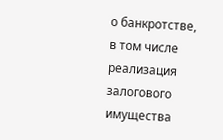о банкротстве, в том числе реализация залогового имущества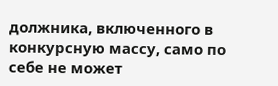должника, включенного в конкурсную массу, само по себе не может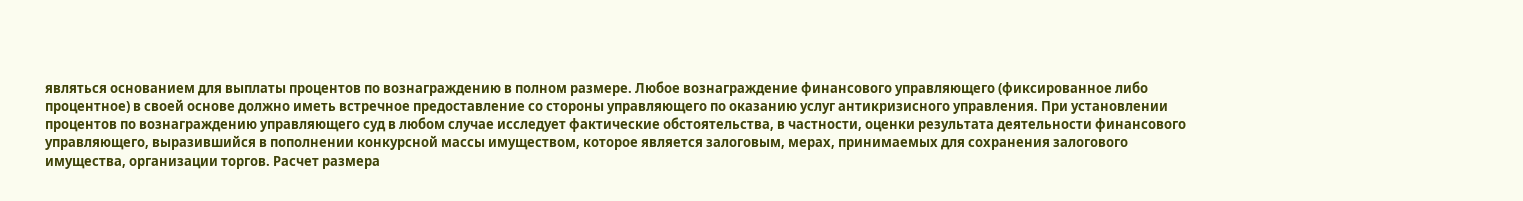являться основанием для выплаты процентов по вознаграждению в полном размере. Любое вознаграждение финансового управляющего (фиксированное либо процентное) в своей основе должно иметь встречное предоставление со стороны управляющего по оказанию услуг антикризисного управления. При установлении процентов по вознаграждению управляющего суд в любом случае исследует фактические обстоятельства, в частности, оценки результата деятельности финансового управляющего, выразившийся в пополнении конкурсной массы имуществом, которое является залоговым, мерах, принимаемых для сохранения залогового имущества, организации торгов. Расчет размера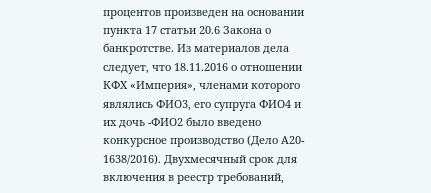процентов произведен на основании пункта 17 статьи 20.6 Закона о банкротстве. Из материалов дела следует, что 18.11.2016 о отношении КФХ «Империя», членами которого являлись ФИО3, его супруга ФИО4 и их дочь -ФИО2 было введено конкурсное производство (Дело А20- 1638/2016). Двухмесячный срок для включения в реестр требований,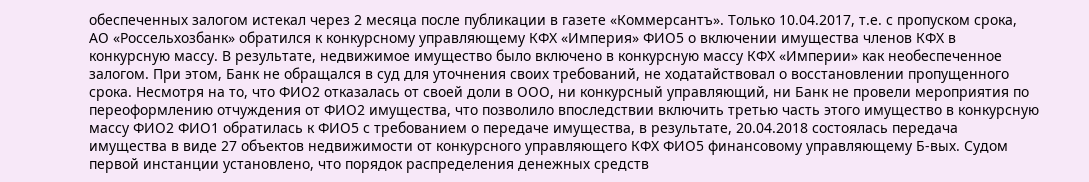обеспеченных залогом истекал через 2 месяца после публикации в газете «Коммерсантъ». Только 10.04.2017, т.е. с пропуском срока, АО «Россельхозбанк» обратился к конкурсному управляющему КФХ «Империя» ФИО5 о включении имущества членов КФХ в конкурсную массу. В результате, недвижимое имущество было включено в конкурсную массу КФХ «Империи» как необеспеченное залогом. При этом, Банк не обращался в суд для уточнения своих требований, не ходатайствовал о восстановлении пропущенного срока. Несмотря на то, что ФИО2 отказалась от своей доли в ООО, ни конкурсный управляющий, ни Банк не провели мероприятия по переоформлению отчуждения от ФИО2 имущества, что позволило впоследствии включить третью часть этого имущество в конкурсную массу ФИО2 ФИО1 обратилась к ФИО5 с требованием о передаче имущества, в результате, 20.04.2018 состоялась передача имущества в виде 27 объектов недвижимости от конкурсного управляющего КФХ ФИО5 финансовому управляющему Б-вых. Судом первой инстанции установлено, что порядок распределения денежных средств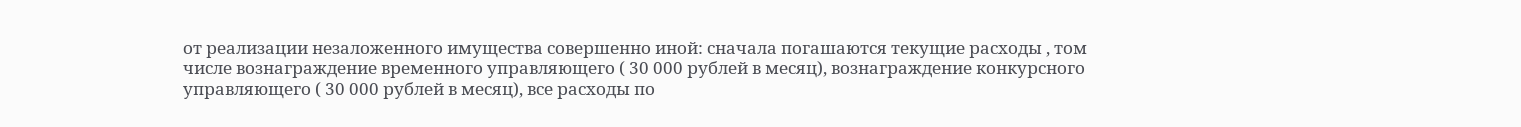от реализации незаложенного имущества совершенно иной: сначала погашаются текущие расходы , том числе вознаграждение временного управляющего ( 30 000 рублей в месяц), вознаграждение конкурсного управляющего ( 30 000 рублей в месяц), все расходы по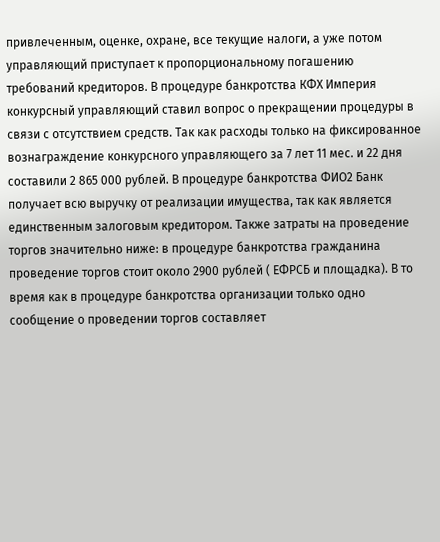привлеченным, оценке, охране, все текущие налоги, а уже потом управляющий приступает к пропорциональному погашению требований кредиторов. В процедуре банкротства КФХ Империя конкурсный управляющий ставил вопрос о прекращении процедуры в связи с отсутствием средств. Так как расходы только на фиксированное вознаграждение конкурсного управляющего за 7 лет 11 мес. и 22 дня составили 2 865 000 рублей. В процедуре банкротства ФИО2 Банк получает всю выручку от реализации имущества, так как является единственным залоговым кредитором. Также затраты на проведение торгов значительно ниже: в процедуре банкротства гражданина проведение торгов стоит около 2900 рублей ( ЕФРСБ и площадка). В то время как в процедуре банкротства организации только одно сообщение о проведении торгов составляет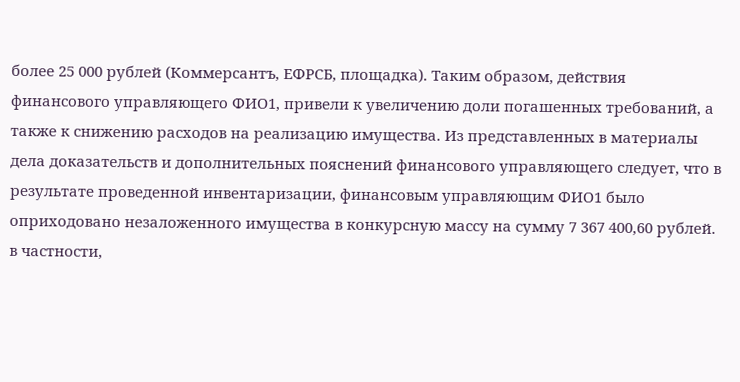более 25 000 рублей (Коммерсантъ, ЕФРСБ, площадка). Таким образом, действия финансового управляющего ФИО1, привели к увеличению доли погашенных требований, а также к снижению расходов на реализацию имущества. Из представленных в материалы дела доказательств и дополнительных пояснений финансового управляющего следует, что в результате проведенной инвентаризации, финансовым управляющим ФИО1 было оприходовано незаложенного имущества в конкурсную массу на сумму 7 367 400,60 рублей. в частности,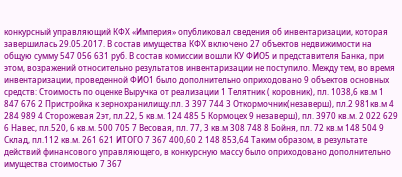конкурсный управляющий КФХ «Империя» опубликовал сведения об инвентаризации, которая завершилась 29.05.2017. В состав имущества КФХ включено 27 объектов недвижимости на общую сумму 547 056 631 руб. В состав комиссии вошли КУ ФИО5 и представителя Банка, при этом, возражений относительно результатов инвентаризации не поступило. Между тем, во время инвентаризации, проведенной ФИО1 было дополнительно оприходовано 9 объектов основных средств: Стоимость по оценке Выручка от реализации 1 Телятник ( коровник), пл. 1038,6 кв.м 1 847 676 2 Пристройка к зернохранилищу.пл. 3 397 744 3 Откормочник(незаверш), пл.2 981кв.м 4 284 989 4 Сторожевая 2эт, пл.22, 5 кв.м. 124 485 5 Кормоцех 9 незаверш), пл. 3970 кв.м. 2 022 629 6 Навес, пл.520, 6 кв.м. 500 705 7 Весовая, пл. 77, 3 кв.м 308 748 8 Бойня, пл. 72 кв.м 148 504 9 Склад, пл.112 кв.м. 261 621 ИТОГО 7 367 400,60 2 148 853,64 Таким образом, в результате действий финансового управляющего, в конкурсную массу было оприходовано дополнительно имущества стоимостью 7 367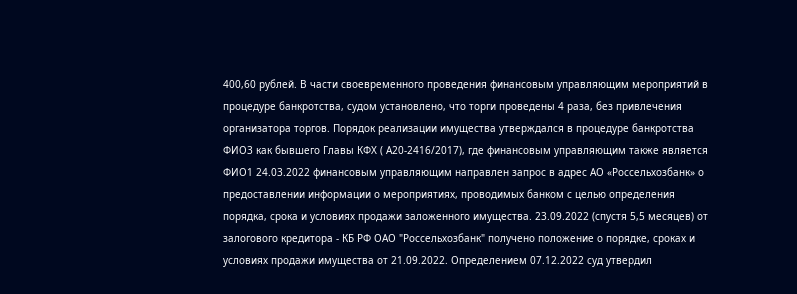400,60 рублей. В части своевременного проведения финансовым управляющим мероприятий в процедуре банкротства, судом установлено, что торги проведены 4 раза, без привлечения организатора торгов. Порядок реализации имущества утверждался в процедуре банкротства ФИО3 как бывшего Главы КФХ ( А20-2416/2017), где финансовым управляющим также является ФИО1 24.03.2022 финансовым управляющим направлен запрос в адрес АО «Россельхозбанк» о предоставлении информации о мероприятиях, проводимых банком с целью определения порядка, срока и условиях продажи заложенного имущества. 23.09.2022 (спустя 5,5 месяцев) от залогового кредитора - КБ РФ ОАО "Россельхозбанк" получено положение о порядке, сроках и условиях продажи имущества от 21.09.2022. Определением 07.12.2022 суд утвердил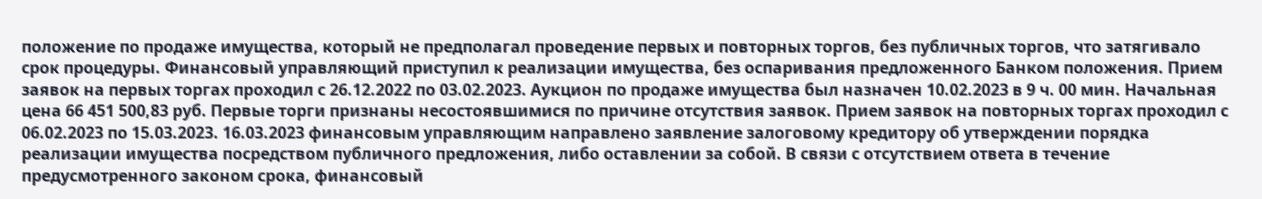положение по продаже имущества, который не предполагал проведение первых и повторных торгов, без публичных торгов, что затягивало срок процедуры. Финансовый управляющий приступил к реализации имущества, без оспаривания предложенного Банком положения. Прием заявок на первых торгах проходил с 26.12.2022 по 03.02.2023. Аукцион по продаже имущества был назначен 10.02.2023 в 9 ч. 00 мин. Начальная цена 66 451 500,83 руб. Первые торги признаны несостоявшимися по причине отсутствия заявок. Прием заявок на повторных торгах проходил с 06.02.2023 по 15.03.2023. 16.03.2023 финансовым управляющим направлено заявление залоговому кредитору об утверждении порядка реализации имущества посредством публичного предложения, либо оставлении за собой. В связи с отсутствием ответа в течение предусмотренного законом срока, финансовый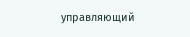управляющий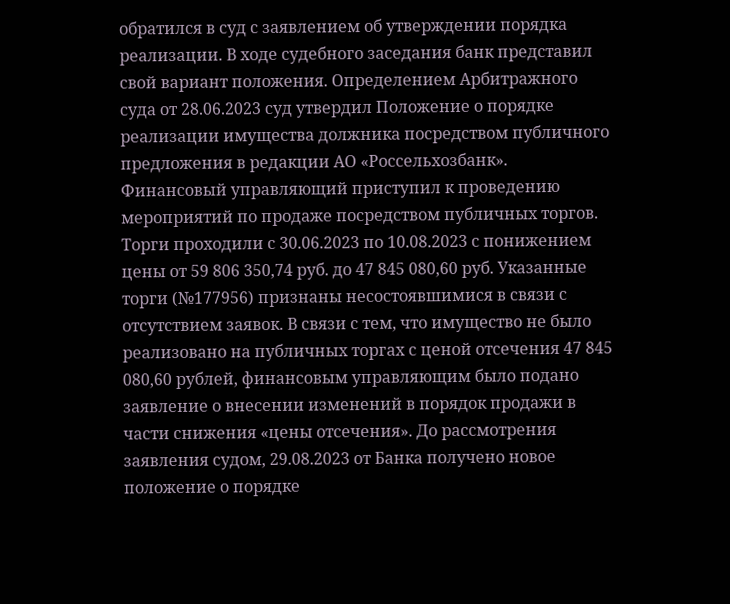обратился в суд с заявлением об утверждении порядка реализации. В ходе судебного заседания банк представил свой вариант положения. Определением Арбитражного суда от 28.06.2023 суд утвердил Положение о порядке реализации имущества должника посредством публичного предложения в редакции АО «Россельхозбанк». Финансовый управляющий приступил к проведению мероприятий по продаже посредством публичных торгов. Торги проходили с 30.06.2023 по 10.08.2023 с понижением цены от 59 806 350,74 руб. до 47 845 080,60 руб. Указанные торги (№177956) признаны несостоявшимися в связи с отсутствием заявок. В связи с тем, что имущество не было реализовано на публичных торгах с ценой отсечения 47 845 080,60 рублей, финансовым управляющим было подано заявление о внесении изменений в порядок продажи в части снижения «цены отсечения». До рассмотрения заявления судом, 29.08.2023 от Банка получено новое положение о порядке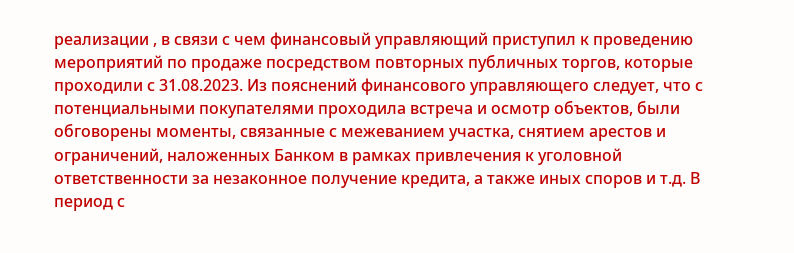реализации , в связи с чем финансовый управляющий приступил к проведению мероприятий по продаже посредством повторных публичных торгов, которые проходили с 31.08.2023. Из пояснений финансового управляющего следует, что с потенциальными покупателями проходила встреча и осмотр объектов, были обговорены моменты, связанные с межеванием участка, снятием арестов и ограничений, наложенных Банком в рамках привлечения к уголовной ответственности за незаконное получение кредита, а также иных споров и т.д. В период с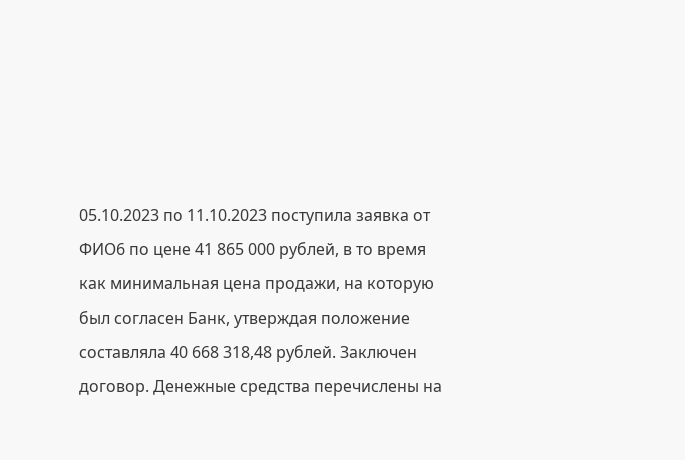05.10.2023 по 11.10.2023 поступила заявка от ФИО6 по цене 41 865 000 рублей, в то время как минимальная цена продажи, на которую был согласен Банк, утверждая положение составляла 40 668 318,48 рублей. Заключен договор. Денежные средства перечислены на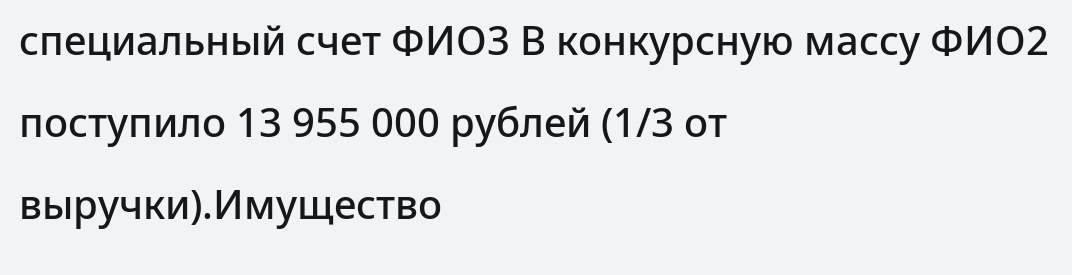специальный счет ФИО3 В конкурсную массу ФИО2 поступило 13 955 000 рублей (1/3 от выручки).Имущество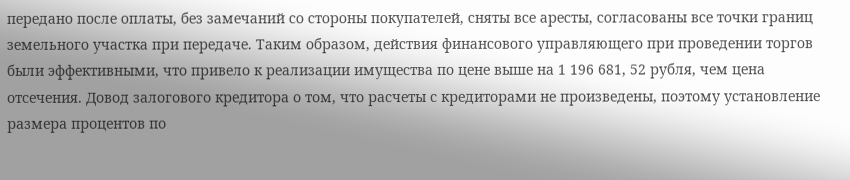передано после оплаты, без замечаний со стороны покупателей, сняты все аресты, согласованы все точки границ земельного участка при передаче. Таким образом, действия финансового управляющего при проведении торгов были эффективными, что привело к реализации имущества по цене выше на 1 196 681, 52 рубля, чем цена отсечения. Довод залогового кредитора о том, что расчеты с кредиторами не произведены, поэтому установление размера процентов по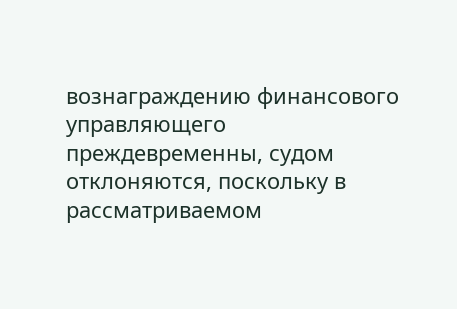вознаграждению финансового управляющего преждевременны, судом отклоняются, поскольку в рассматриваемом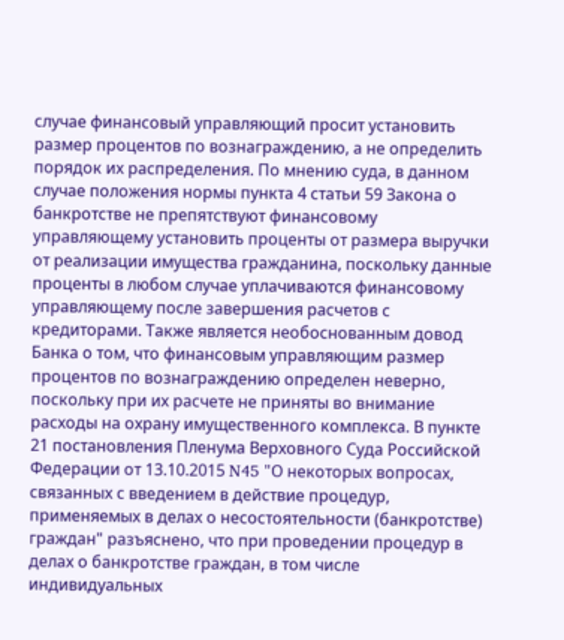случае финансовый управляющий просит установить размер процентов по вознаграждению, а не определить порядок их распределения. По мнению суда, в данном случае положения нормы пункта 4 статьи 59 Закона о банкротстве не препятствуют финансовому управляющему установить проценты от размера выручки от реализации имущества гражданина, поскольку данные проценты в любом случае уплачиваются финансовому управляющему после завершения расчетов с кредиторами. Также является необоснованным довод Банка о том, что финансовым управляющим размер процентов по вознаграждению определен неверно, поскольку при их расчете не приняты во внимание расходы на охрану имущественного комплекса. В пункте 21 постановления Пленума Верховного Суда Российской Федерации от 13.10.2015 N45 "О некоторых вопросах, связанных с введением в действие процедур, применяемых в делах о несостоятельности (банкротстве) граждан" разъяснено, что при проведении процедур в делах о банкротстве граждан, в том числе индивидуальных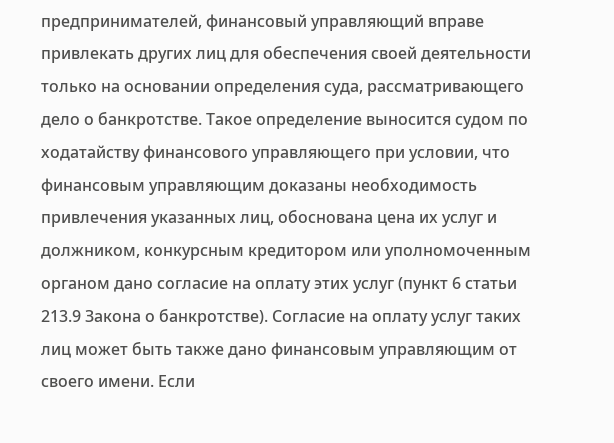предпринимателей, финансовый управляющий вправе привлекать других лиц для обеспечения своей деятельности только на основании определения суда, рассматривающего дело о банкротстве. Такое определение выносится судом по ходатайству финансового управляющего при условии, что финансовым управляющим доказаны необходимость привлечения указанных лиц, обоснована цена их услуг и должником, конкурсным кредитором или уполномоченным органом дано согласие на оплату этих услуг (пункт 6 статьи 213.9 Закона о банкротстве). Согласие на оплату услуг таких лиц может быть также дано финансовым управляющим от своего имени. Если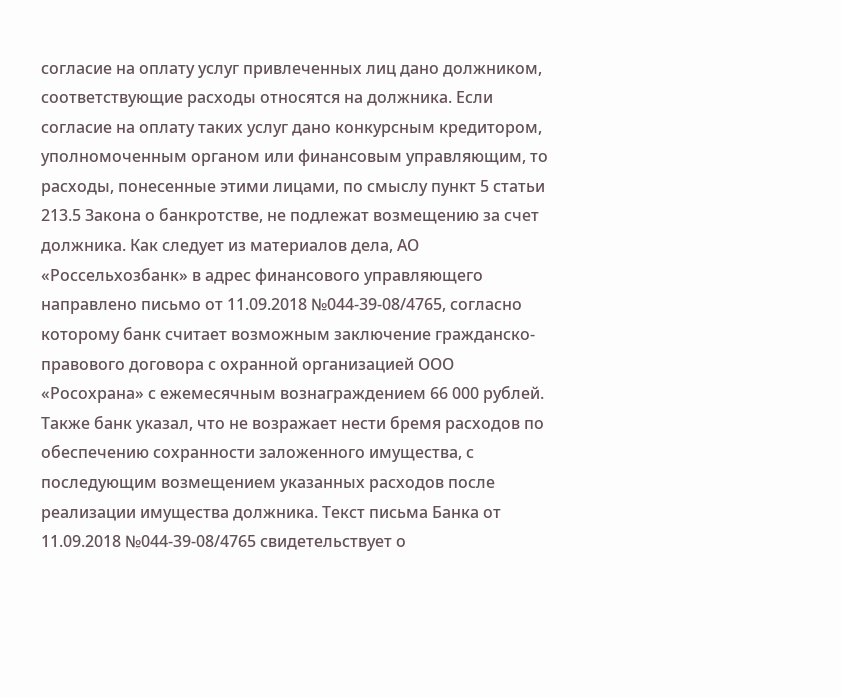согласие на оплату услуг привлеченных лиц дано должником, соответствующие расходы относятся на должника. Если согласие на оплату таких услуг дано конкурсным кредитором, уполномоченным органом или финансовым управляющим, то расходы, понесенные этими лицами, по смыслу пункт 5 статьи 213.5 Закона о банкротстве, не подлежат возмещению за счет должника. Как следует из материалов дела, АО «Россельхозбанк» в адрес финансового управляющего направлено письмо от 11.09.2018 №044-39-08/4765, согласно которому банк считает возможным заключение гражданско-правового договора с охранной организацией ООО «Росохрана» с ежемесячным вознаграждением 66 000 рублей. Также банк указал, что не возражает нести бремя расходов по обеспечению сохранности заложенного имущества, с последующим возмещением указанных расходов после реализации имущества должника. Текст письма Банка от 11.09.2018 №044-39-08/4765 свидетельствует о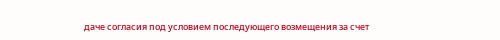даче согласия под условием последующего возмещения за счет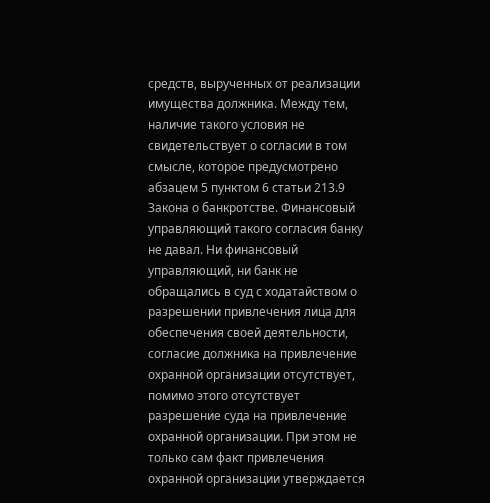средств, вырученных от реализации имущества должника. Между тем, наличие такого условия не свидетельствует о согласии в том смысле, которое предусмотрено абзацем 5 пунктом 6 статьи 213.9 Закона о банкротстве. Финансовый управляющий такого согласия банку не давал. Ни финансовый управляющий, ни банк не обращались в суд с ходатайством о разрешении привлечения лица для обеспечения своей деятельности, согласие должника на привлечение охранной организации отсутствует, помимо этого отсутствует разрешение суда на привлечение охранной организации. При этом не только сам факт привлечения охранной организации утверждается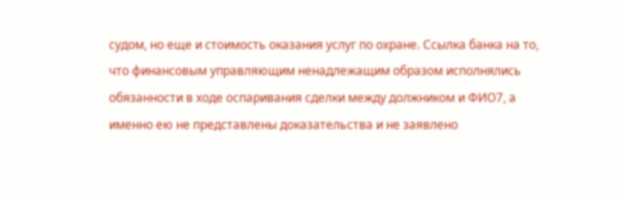судом, но еще и стоимость оказания услуг по охране. Ссылка банка на то, что финансовым управляющим ненадлежащим образом исполнялись обязанности в ходе оспаривания сделки между должником и ФИО7, а именно ею не представлены доказательства и не заявлено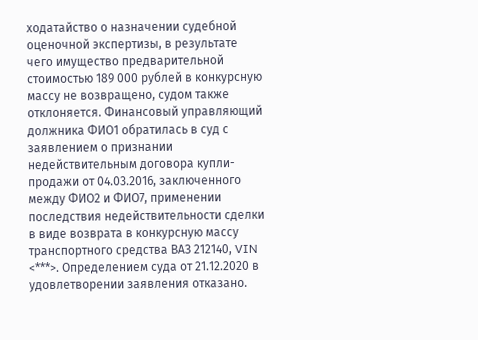ходатайство о назначении судебной оценочной экспертизы, в результате чего имущество предварительной стоимостью 189 000 рублей в конкурсную массу не возвращено, судом также отклоняется. Финансовый управляющий должника ФИО1 обратилась в суд с заявлением о признании недействительным договора купли-продажи от 04.03.2016, заключенного между ФИО2 и ФИО7, применении последствия недействительности сделки в виде возврата в конкурсную массу транспортного средства ВАЗ 212140, VIN <***>. Определением суда от 21.12.2020 в удовлетворении заявления отказано.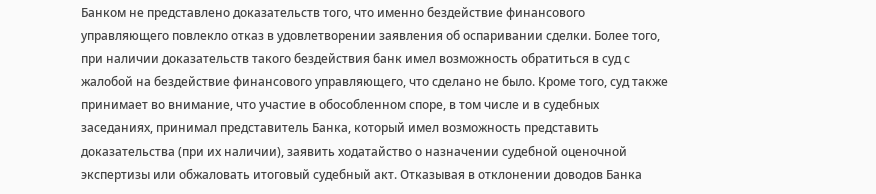Банком не представлено доказательств того, что именно бездействие финансового управляющего повлекло отказ в удовлетворении заявления об оспаривании сделки. Более того, при наличии доказательств такого бездействия банк имел возможность обратиться в суд с жалобой на бездействие финансового управляющего, что сделано не было. Кроме того, суд также принимает во внимание, что участие в обособленном споре, в том числе и в судебных заседаниях, принимал представитель Банка, который имел возможность представить доказательства (при их наличии), заявить ходатайство о назначении судебной оценочной экспертизы или обжаловать итоговый судебный акт. Отказывая в отклонении доводов Банка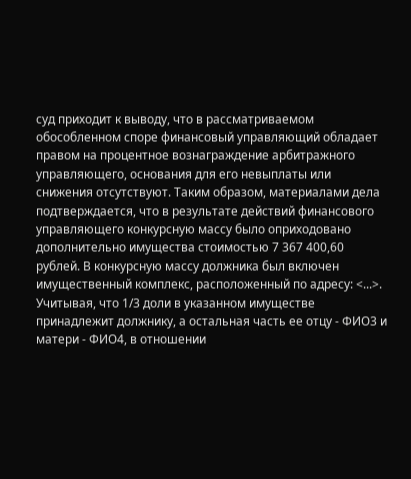суд приходит к выводу, что в рассматриваемом обособленном споре финансовый управляющий обладает правом на процентное вознаграждение арбитражного управляющего, основания для его невыплаты или снижения отсутствуют. Таким образом, материалами дела подтверждается, что в результате действий финансового управляющего конкурсную массу было оприходовано дополнительно имущества стоимостью 7 367 400,60 рублей. В конкурсную массу должника был включен имущественный комплекс, расположенный по адресу: <...>. Учитывая, что 1/3 доли в указанном имуществе принадлежит должнику, а остальная часть ее отцу - ФИО3 и матери - ФИО4, в отношении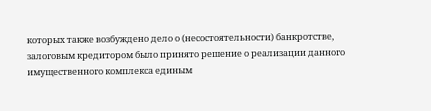которых также возбуждено дело о (несостоятельности) банкротстве, залоговым кредитором было принято решение о реализации данного имущественного комплекса единым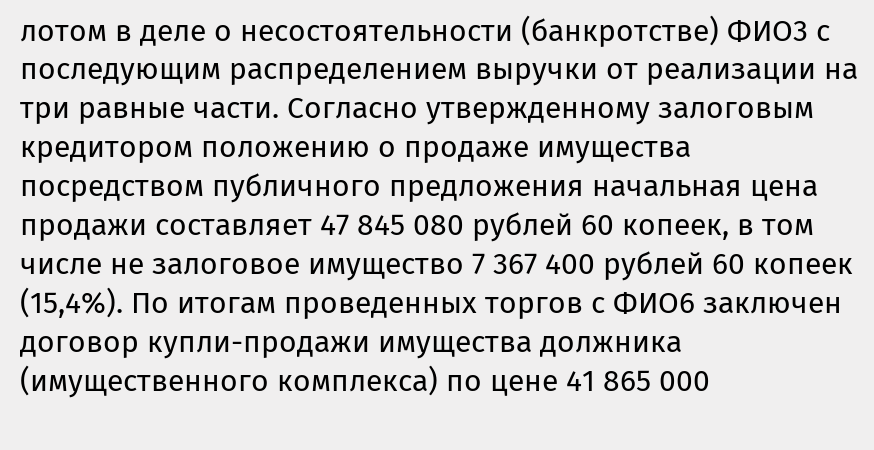лотом в деле о несостоятельности (банкротстве) ФИО3 с последующим распределением выручки от реализации на три равные части. Согласно утвержденному залоговым кредитором положению о продаже имущества посредством публичного предложения начальная цена продажи составляет 47 845 080 рублей 60 копеек, в том числе не залоговое имущество 7 367 400 рублей 60 копеек (15,4%). По итогам проведенных торгов с ФИО6 заключен договор купли-продажи имущества должника (имущественного комплекса) по цене 41 865 000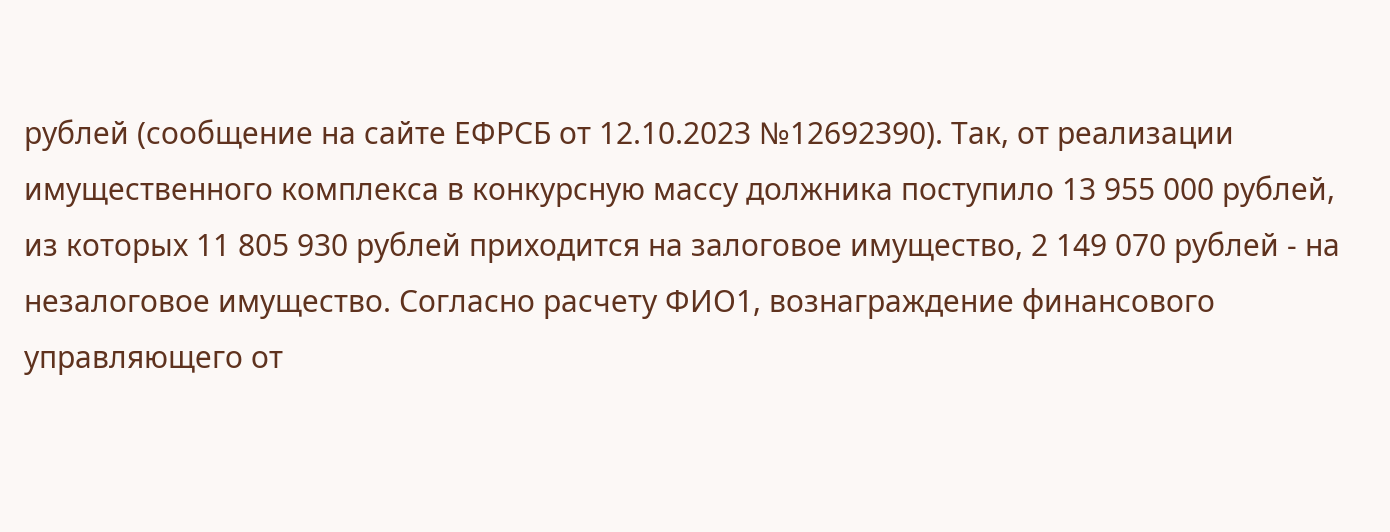рублей (сообщение на сайте ЕФРСБ от 12.10.2023 №12692390). Так, от реализации имущественного комплекса в конкурсную массу должника поступило 13 955 000 рублей, из которых 11 805 930 рублей приходится на залоговое имущество, 2 149 070 рублей - на незалоговое имущество. Согласно расчету ФИО1, вознаграждение финансового управляющего от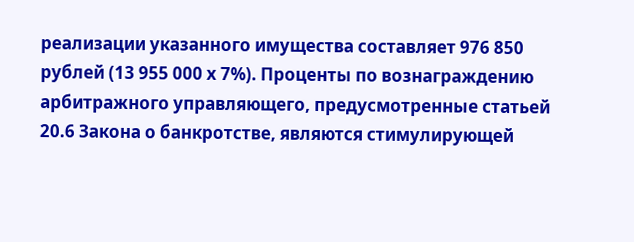реализации указанного имущества составляет 976 850 рублей (13 955 000 х 7%). Проценты по вознаграждению арбитражного управляющего, предусмотренные статьей 20.6 Закона о банкротстве, являются стимулирующей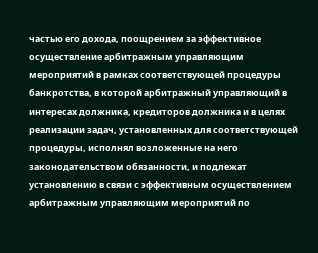частью его дохода, поощрением за эффективное осуществление арбитражным управляющим мероприятий в рамках соответствующей процедуры банкротства, в которой арбитражный управляющий в интересах должника, кредиторов должника и в целях реализации задач, установленных для соответствующей процедуры, исполнял возложенные на него законодательством обязанности, и подлежат установлению в связи с эффективным осуществлением арбитражным управляющим мероприятий по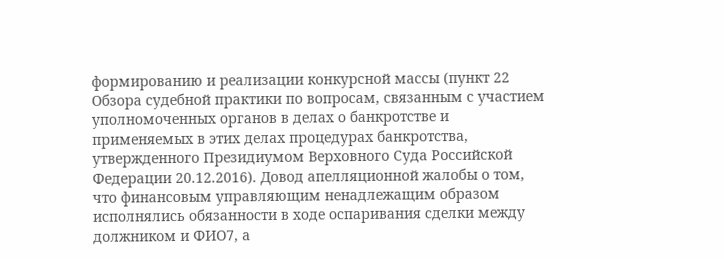формированию и реализации конкурсной массы (пункт 22 Обзора судебной практики по вопросам, связанным с участием уполномоченных органов в делах о банкротстве и применяемых в этих делах процедурах банкротства, утвержденного Президиумом Верховного Суда Российской Федерации 20.12.2016). Довод апелляционной жалобы о том, что финансовым управляющим ненадлежащим образом исполнялись обязанности в ходе оспаривания сделки между должником и ФИО7, а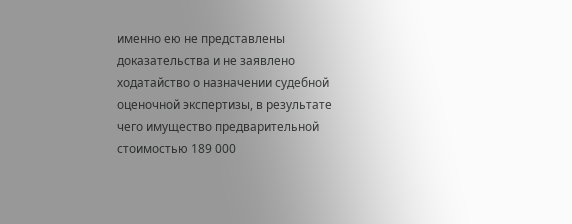именно ею не представлены доказательства и не заявлено ходатайство о назначении судебной оценочной экспертизы, в результате чего имущество предварительной стоимостью 189 000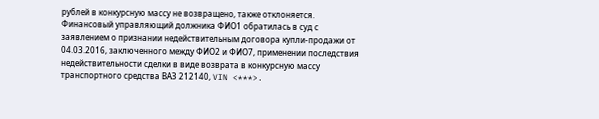рублей в конкурсную массу не возвращено, также отклоняется. Финансовый управляющий должника ФИО1 обратилась в суд с заявлением о признании недействительным договора купли-продажи от 04.03.2016, заключенного между ФИО2 и ФИО7, применении последствия недействительности сделки в виде возврата в конкурсную массу транспортного средства ВАЗ 212140, VIN <***>.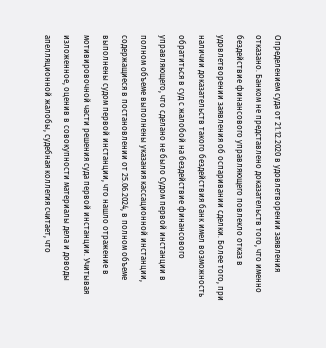Определением суда от 21.12.2020 в удовлетворении заявления отказано. Банком не представлено доказательств того, что именно бездействие финансового управляющего повлекло отказ в удовлетворении заявления об оспаривании сделки. Более того, при наличии доказательств такого бездействия банк имел возможность обратиться в суд с жалобой на бездействие финансового управляющего, что сделано не было Судом первой инстанции в полном объеме выполнены указания кассационной инстанции, содержащиеся в постановлении от 25.06.2024, в полном объеме выполнены судом первой инстанции, что нашло отражение в мотивировочной части решения суда первой инстанции. Учитывая изложенное, оценив в совокупности материалы дела и доводы апелляционной жалобы, судебная коллегия считает, что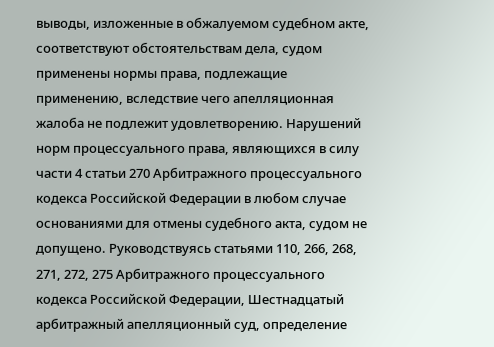выводы, изложенные в обжалуемом судебном акте, соответствуют обстоятельствам дела, судом применены нормы права, подлежащие применению, вследствие чего апелляционная жалоба не подлежит удовлетворению. Нарушений норм процессуального права, являющихся в силу части 4 статьи 270 Арбитражного процессуального кодекса Российской Федерации в любом случае основаниями для отмены судебного акта, судом не допущено. Руководствуясь статьями 110, 266, 268, 271, 272, 275 Арбитражного процессуального кодекса Российской Федерации, Шестнадцатый арбитражный апелляционный суд, определение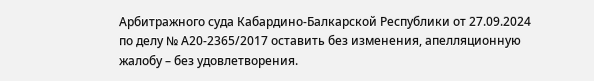Арбитражного суда Кабардино-Балкарской Республики от 27.09.2024 по делу № А20-2365/2017 оставить без изменения, апелляционную жалобу – без удовлетворения.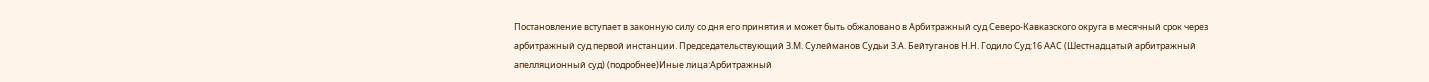Постановление вступает в законную силу со дня его принятия и может быть обжаловано в Арбитражный суд Северо-Кавказского округа в месячный срок через арбитражный суд первой инстанции. Председательствующий З.М. Сулейманов Судьи З.А. Бейтуганов Н.Н. Годило Суд:16 ААС (Шестнадцатый арбитражный апелляционный суд) (подробнее)Иные лица:Арбитражный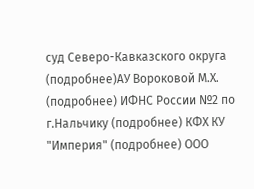суд Северо-Кавказского округа (подробнее)АУ Вороковой М.Х. (подробнее) ИФНС России №2 по г.Нальчику (подробнее) КФХ КУ "Империя" (подробнее) ООО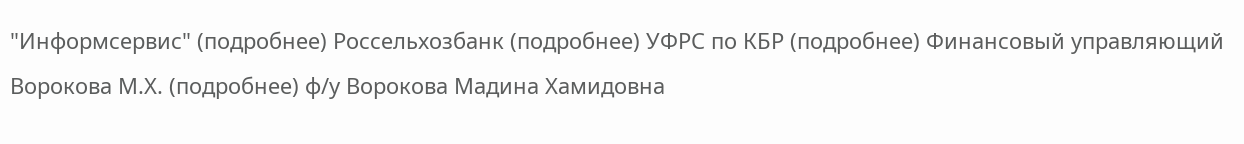"Информсервис" (подробнее) Россельхозбанк (подробнее) УФРС по КБР (подробнее) Финансовый управляющий Ворокова М.Х. (подробнее) ф/у Ворокова Мадина Хамидовна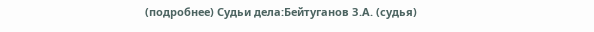(подробнее) Судьи дела:Бейтуганов З.А. (судья)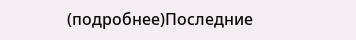(подробнее)Последние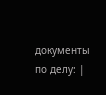документы по делу: |